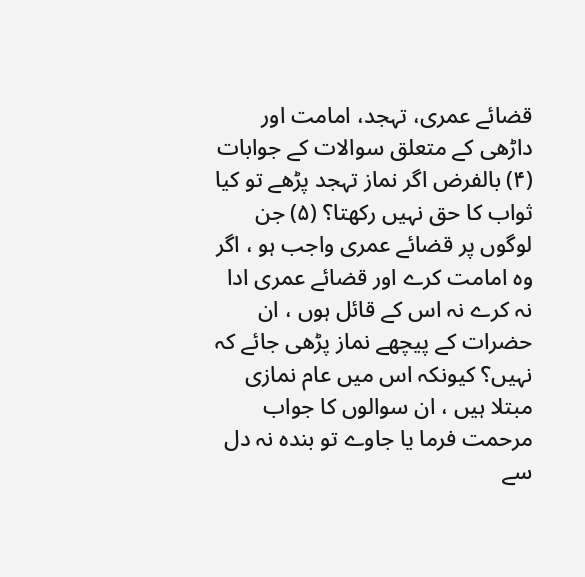قضائے عمری، تہجد، امامت اور داڑھی کے متعلق سوالات کے جوابات
(۴) بالفرض اگر نماز تہجد پڑھے تو کیا ثواب کا حق نہیں رکھتا؟ (۵) جن لوگوں پر قضائے عمری واجب ہو ، اگر وہ امامت کرے اور قضائے عمری ادا نہ کرے نہ اس کے قائل ہوں ، ان حضرات کے پیچھے نماز پڑھی جائے کہ نہیں؟ کیونکہ اس میں عام نمازی مبتلا ہیں ، ان سوالوں کا جواب مرحمت فرما یا جاوے تو بندہ نہ دل سے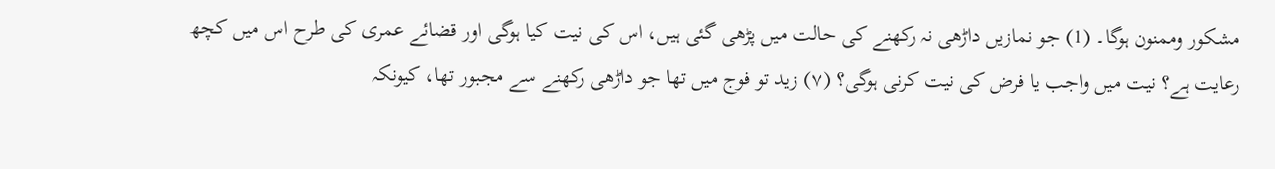مشکور وممنون ہوگا۔ (1) جو نمازیں داڑھی نہ رکھنے کی حالت میں پڑھی گئی ہیں، اس کی نیت کیا ہوگی اور قضائے عمری کی طرح اس میں کچھ رعایت ہے؟ نیت میں واجب یا فرض کی نیت کرنی ہوگی؟ (۷) زید تو فوج میں تھا جو داڑھی رکھنے سے مجبور تھا، کیونکہ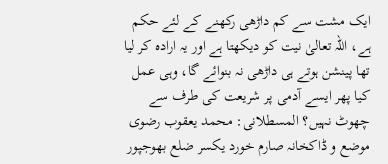ایک مشت سے کم داڑھی رکھنے کے لئے حکم ہے، اللہ تعالیٰ نیت کو دیکھتا ہے اور یہ ارادہ کر لیا تھا پینشن ہوتے ہی داڑھی نہ بنوائے گا، وہی عمل کیا پھر ایسے آدمی پر شریعت کی طرف سے چھوٹ نہیں؟ المسطلانی: محمد یعقوب رضوی موضع و ڈاکخانہ صارم خورد یکسر ضلع بھوجپور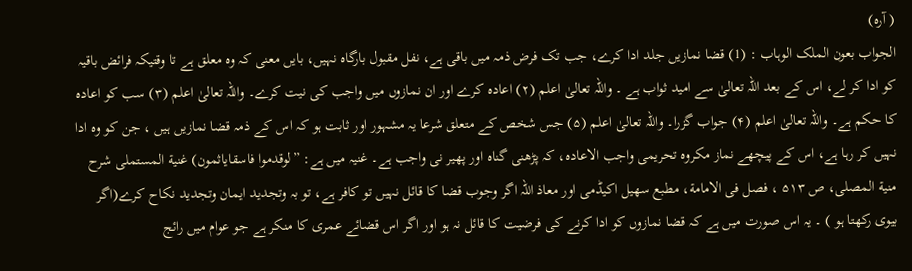( آرہ)
الجواب بعون الملک الوہاب : (1) قضا نمازیں جلد ادا کرے، جب تک فرض ذمہ میں باقی ہے، نفل مقبول بارگاہ نہیں، بایں معنی کہ وہ معلق ہے تا وقتیکہ فرائض باقیہ کو ادا کر لے، اس کے بعد اللہ تعالیٰ سے امید ثواب ہے ۔ واللہ تعالیٰ اعلم (۲) اعادہ کرے اور ان نمازوں میں واجب کی نیت کرے۔ واللہ تعالیٰ اعلم (۳) سب کو اعادہ کا حکم ہے۔ واللہ تعالیٰ اعلم (۴) جواب گزرا۔ واللہ تعالیٰ اعلم (۵) جس شخص کے متعلق شرعا یہ مشہور اور ثابت ہو کہ اس کے ذمہ قضا نمازیں ہیں ، جن کو وہ ادا نہیں کر رہا ہے، اس کے پیچھے نماز مکروہ تحریمی واجب الاعادہ، کہ پڑھنی گناہ اور پھیر نی واجب ہے۔ غنیہ میں ہے: ”لوقدموا فاسقاياثمون) غنية المستملى شرح منية المصلى، ص ۵۱۳ ، فصل فی الامامة، مطبع سهیل اکیڈمی اور معاذ اللہ اگر وجوب قضا کا قائل نہیں تو کافر ہے، تو بہ وتجدید ایمان وتجدید نکاح کرے(اگر بیوی رکھتا ہو ) ۔ یہ اس صورت میں ہے کہ قضا نمازوں کو ادا کرنے کی فرضیت کا قائل نہ ہو اور اگر اس قضائے عمری کا منکر ہے جو عوام میں رائج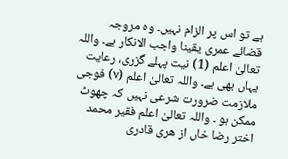ہے تو اس پر الزام نہیں۔ وہ مروجہ قضائے عمری یقینا واجب الانکار ہے۔ واللہ تعالیٰ اعلم (1) نیت پہلے گزری، رعایت یہاں بھی ہے۔ واللہ تعالیٰ اعلم (۷) فوجی ملازمت ضرورت شرعی نہیں کہ چھوٹ ممکن ہو ۔ واللہ تعالیٰ اعلم فقیر محمد اختر رضا خاں از هری قادری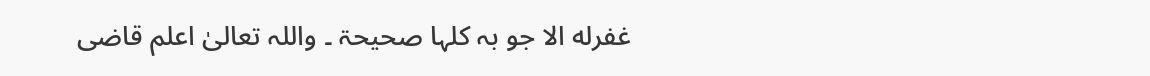غفرله الا جو بہ کلہا صحیحۃ ۔ واللہ تعالیٰ اعلم قاضی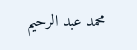محمد عبد الرحیم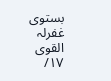بستوی غفرلہ القوی ۱۷/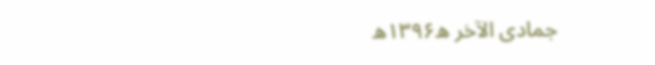جمادی الآخر ه۱۳۹۶ھ